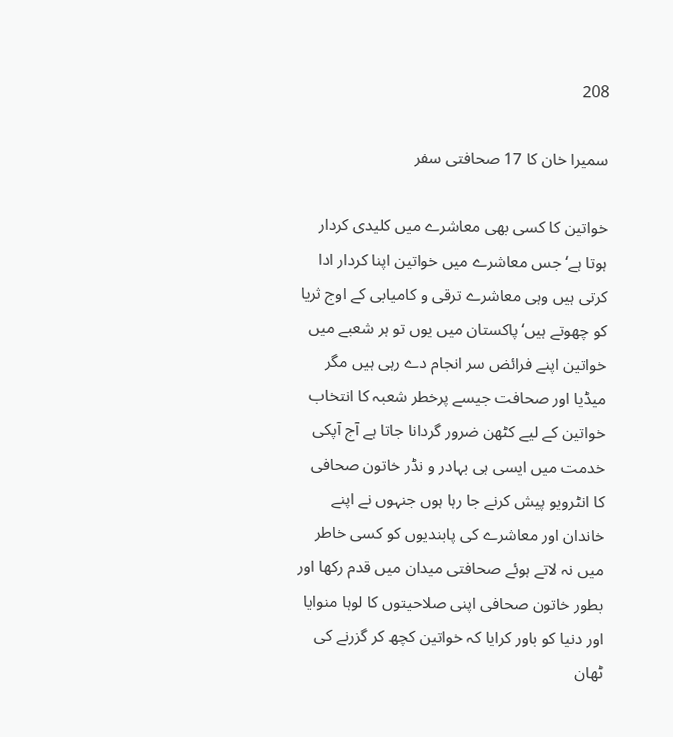208

سمیرا خان کا 17 صحافتی سفر

خواتین کا کسی بھی معاشرے میں کلیدی کردار ہوتا ہے‘ جس معاشرے میں خواتین اپنا کردار ادا کرتی ہیں وہی معاشرے ترقی و کامیابی کے اوج ثریا کو چھوتے ہیں‘پاکستان میں یوں تو ہر شعبے میں خواتین اپنے فرائض سر انجام دے رہی ہیں مگر میڈیا اور صحافت جیسے پرخطر شعبہ کا انتخاب خواتین کے لیے کٹھن ضرور گردانا جاتا ہے آج آپکی خدمت میں ایسی ہی بہادر و نڈر خاتون صحافی کا انٹرویو پیش کرنے جا رہا ہوں جنہوں نے اپنے خاندان اور معاشرے کی پابندیوں کو کسی خاطر میں نہ لاتے ہوئے صحافتی میدان میں قدم رکھا اور بطور خاتون صحافی اپنی صلاحیتوں کا لوہا منوایا اور دنیا کو باور کرایا کہ خواتین کچھ کر گزرنے کی ٹھان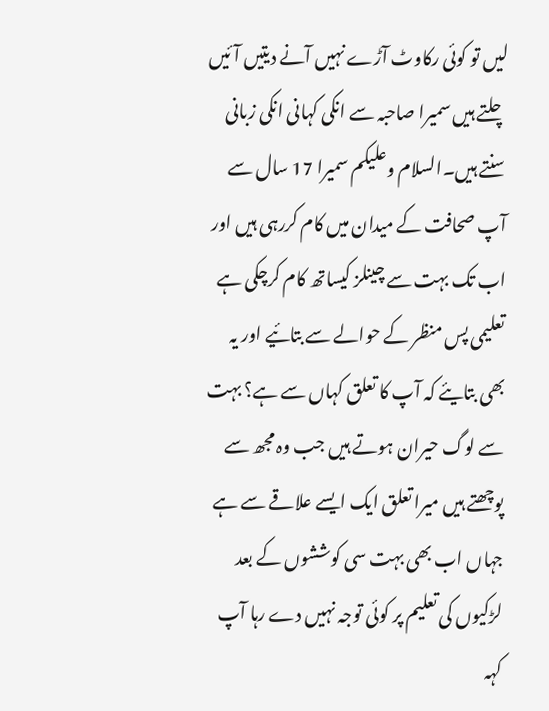لیں تو کوئی رکاوٹ آڑے نہیں آنے دیتیں آئیں چلتے ہیں سمیرا صاحبہ سے انکی کہانی انکی زبانی سنتے ہیں۔السلام وعلیکم سمیرا 17 سال سے آپ صحافت کے میدان میں کام کررہی ہیں اور اب تک بہت سے چینلز کیساتھ کام کرچکی ہے تعلیمی پس منظر کے حوالے سے بتائیے اور یہ بھی بتایئے کہ آپ کا تعلق کہاں سے ہے؟ بہت سے لوگ حیران ہوتے ہیں جب وہ مجھ سے پوچھتے ہیں میرا تعلق ایک ایسے علاقے سے ہے جہاں اب بھی بہت سی کوششوں کے بعد لڑکیوں کی تعلیم پر کوئی توجہ نہیں دے رہا آپ کہہ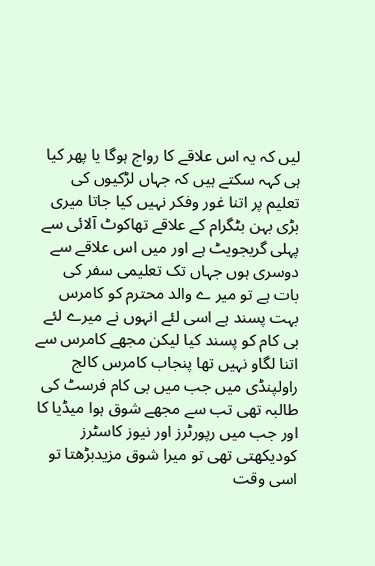لیں کہ یہ اس علاقے کا رواج ہوگا یا پھر کیا ہی کہہ سکتے ہیں کہ جہاں لڑکیوں کی تعلیم پر اتنا غور وفکر نہیں کیا جاتا میری بڑی بہن بٹگرام کے علاقے تھاکوٹ آلائی سے پہلی گریجویٹ ہے اور میں اس علاقے سے دوسری ہوں جہاں تک تعلیمی سفر کی بات ہے تو میر ے والد محترم کو کامرس بہت پسند ہے اسی لئے انہوں نے میرے لئے بی کام کو پسند کیا لیکن مجھے کامرس سے اتنا لگاو نہیں تھا پنجاب کامرس کالج راولپنڈی میں جب میں بی کام فرسٹ کی طالبہ تھی تب سے مجھے شوق ہوا میڈیا کا اور جب میں رپورٹرز اور نیوز کاسٹرز کودیکھتی تھی تو میرا شوق مزیدبڑھتا تو اسی وقت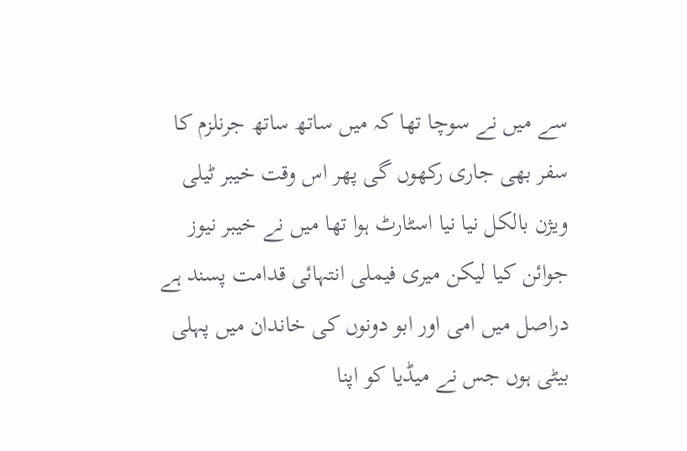سے میں نے سوچا تھا کہ میں ساتھ ساتھ جرنلزم کا سفر بھی جاری رکھوں گی پھر اس وقت خیبر ٹیلی ویژن بالکل نیا نیا اسٹارٹ ہوا تھا میں نے خیبر نیوز جوائن کیا لیکن میری فیملی انتہائی قدامت پسند ہے دراصل میں امی اور ابو دونوں کی خاندان میں پہلی بیٹی ہوں جس نے میڈیا کو اپنا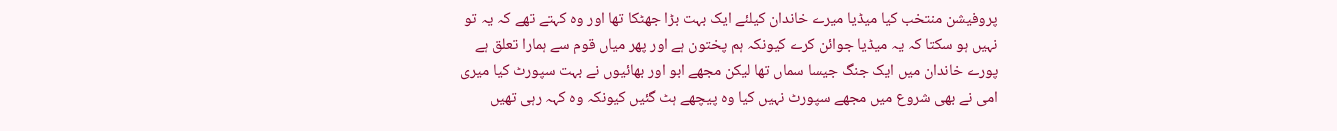پروفیشن منتخب کیا میڈیا میرے خاندان کیلئے ایک بہت بڑا جھٹکا تھا اور وہ کہتے تھے کہ یہ تو نہیں ہو سکتا کہ یہ میڈیا جوائن کرے کیونکہ ہم پختون ہے اور پھر میاں قوم سے ہمارا تعلق ہے پورے خاندان میں ایک جنگ جیسا سماں تھا لیکن مجھے ابو اور بھائیوں نے بہت سپورٹ کیا میری امی نے بھی شروع میں مجھے سپورٹ نہیں کیا وہ پیچھے ہٹ گئیں کیونکہ وہ کہہ رہی تھیں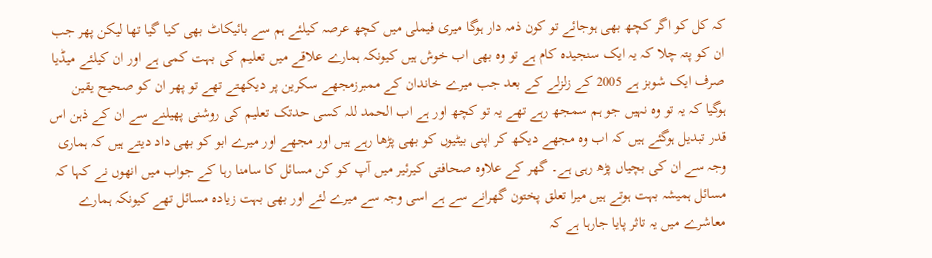کہ کل کو اگر کچھ بھی ہوجائے تو کون ذمہ دار ہوگا میری فیملی میں کچھ عرصہ کیلئے ہم سے بائیکاٹ بھی کیا گیا تھا لیکن پھر جب ان کو پتہ چلا کہ یہ ایک سنجیدہ کام ہے تو وہ بھی اب خوش ہیں کیونکہ ہمارے علاقے میں تعلیم کی بہت کمی ہے اور ان کیلئے میڈیا صرف ایک شوبز ہے 2005 کے زلزلے کے بعد جب میرے خاندان کے ممبرزمجھے سکرین پر دیکھتے تھے تو پھر ان کو صحیح یقین ہوگیا کہ یہ تو وہ نہیں جو ہم سمجھ رہے تھے یہ تو کچھ اور ہے اب الحمد للہ کسی حدتک تعلیم کی روشنی پھیلنے سے ان کے ذہن اس قدر تبدیل ہوگئے ہیں کہ اب وہ مجھے دیکھ کر اپنی بیٹیوں کو بھی پڑھا رہے ہیں اور مجھے اور میرے ابو کو بھی داد دیتے ہیں کہ ہماری وجہ سے ان کی بچیاں پڑھ رہی ہے۔ گھر کے علاوہ صحافتی کیرئیر میں آپ کو کن مسائل کا سامنا رہا کے جواب میں انھوں نے کہا کہ مسائل ہمیشہ بہت ہوتے ہیں میرا تعلق پختون گھرانے سے ہے اسی وجہ سے میرے لئے اور بھی بہت زیادہ مسائل تھے کیونکہ ہمارے معاشرے میں یہ تاثر پایا جارہا ہے کہ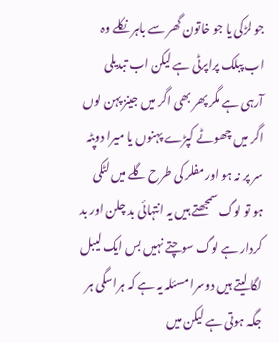جو لڑکی یا جو خاتون گھر سے باہر نکلے وہ اب پبلک پراپرٹی ہے لیکن اب تبدیلی آرہی ہے مگر پھر بھی اگر میں جینز پہن لوں اگر میں چھوٹے کپڑے پہنوں یا میرا دوپٹہ سر پر نہ ہو اور مفلر کی طرح گلے میں لٹکی ہو تو لوگ سمجھتے ہیں یہ انتہائی بد چلن اور بد کردار ہے لوگ سوچتے نہیں بس ایک لیبل لگا لیتے ہیں دوسرا مسئلہ یہ ہے کہ ہراسگی ہر جگہ ہوتی ہے لیکن میں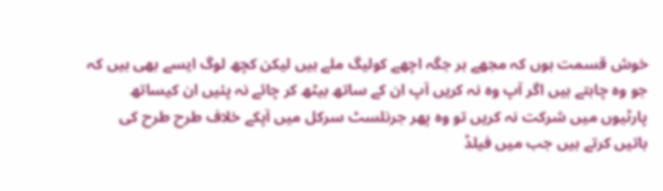خوش قسمت ہوں کہ مجھے ہر جگہ اچھے کولیگ ملے ہیں لیکن کچھ لوگ ایسے بھی ہیں کہ جو وہ چاہتے ہیں اگر آپ وہ نہ کریں آپ ان کے ساتھ بیٹھ کر چائے نہ پئیں ان کیساتھ پارٹیوں میں شرکت نہ کریں تو وہ پھر جرنلسٹ سرکل میں آپکے خلاف طرح طرح کی باتیں کرتے ہیں جب میں فیلڈ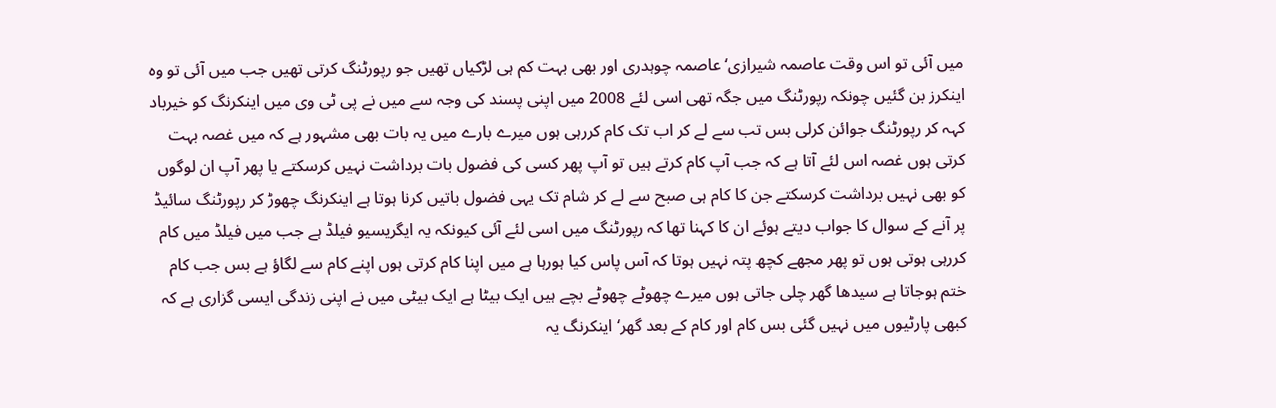میں آئی تو اس وقت عاصمہ شیرازی‘ عاصمہ چوہدری اور بھی بہت کم ہی لڑکیاں تھیں جو رپورٹنگ کرتی تھیں جب میں آئی تو وہ اینکرز بن گئیں چونکہ رپورٹنگ میں جگہ تھی اسی لئے 2008 میں اپنی پسند کی وجہ سے میں نے پی ٹی وی میں اینکرنگ کو خیرباد کہہ کر رپورٹنگ جوائن کرلی بس تب سے لے کر اب تک کام کررہی ہوں میرے بارے میں یہ بات بھی مشہور ہے کہ میں غصہ بہت کرتی ہوں غصہ اس لئے آتا ہے کہ جب آپ کام کرتے ہیں تو آپ پھر کسی کی فضول بات برداشت نہیں کرسکتے یا پھر آپ ان لوگوں کو بھی نہیں برداشت کرسکتے جن کا کام ہی صبح سے لے کر شام تک یہی فضول باتیں کرنا ہوتا ہے اینکرنگ چھوڑ کر رپورٹنگ سائیڈ پر آنے کے سوال کا جواب دیتے ہوئے ان کا کہنا تھا کہ رپورٹنگ میں اسی لئے آئی کیونکہ یہ ایگریسیو فیلڈ ہے جب میں فیلڈ میں کام کررہی ہوتی ہوں تو پھر مجھے کچھ پتہ نہیں ہوتا کہ آس پاس کیا ہورہا ہے میں اپنا کام کرتی ہوں اپنے کام سے لگاؤ ہے بس جب کام ختم ہوجاتا ہے سیدھا گھر چلی جاتی ہوں میرے چھوٹے چھوٹے بچے ہیں ایک بیٹا ہے ایک بیٹی میں نے اپنی زندگی ایسی گزاری ہے کہ کبھی پارٹیوں میں نہیں گئی بس کام اور کام کے بعد گھر‘ اینکرنگ یہ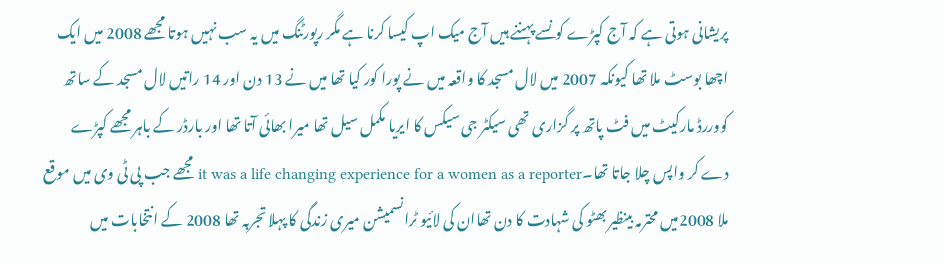پریشانی ہوتی ہے کہ آج کپڑے کونسے پہننے ہیں آج میک اپ کیسا کرنا ہے مگر رپورٹنگ میں یہ سب نہیں ہوتا مجھے 2008 میں ایک اچھا بوسٹ ملا تھا کیونکہ 2007 میں لال مسجد کا واقعہ میں نے پورا کور کیا تھا میں نے 13 دن اور 14 راتیں لال مسجد کے ساتھ کووررڈ مارکیٹ میں فٹ پاتھ پر گزاری تھی سیکٹر جی سیکس کا ایریا مکمل سیل تھا میرا بھائی آتا تھا اور بارڈر کے باہر مجھے کپڑے دے کر واپس چلا جاتا تھا۔it was a life changing experience for a women as a reporter مجھے جب پی ٹی وی میں موقع ملا 2008میں محترمہ بینظیر بھٹو کی شہادت کا دن تھاان کی لائیو ٹرانسمیشن میری زندگی کا پہلا تجربہ تھا 2008 کے انتخابات میں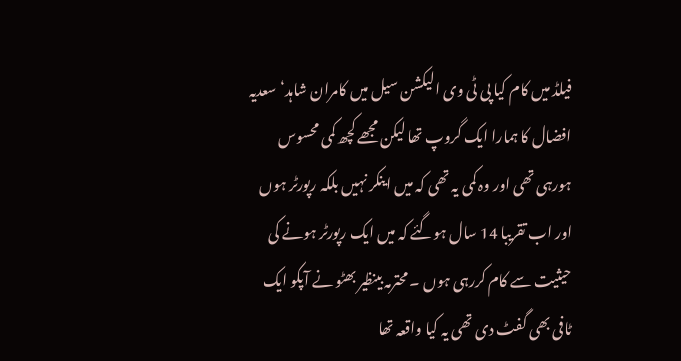فیلڈ میں کام کیا پی ٹی وی الیکشن سیل میں کامران شاہد‘ سعدیہ افضال کا ہمارا ایک گروپ تھا لیکن مجھے کچھ کمی محسوس ہورہی تھی اور وہ کمی یہ تھی کہ میں اینکر نہیں بلکہ رپورٹر ہوں اور اب تقریبا 14 سال ہوگئے کہ میں ایک رپورٹر ہونے کی حیثیت سے کام کررہی ہوں ۔ محترمہ بینظیر بھٹو نے آپکو ایک ٹافی بھی گفٹ دی تھی یہ کیا واقعہ تھا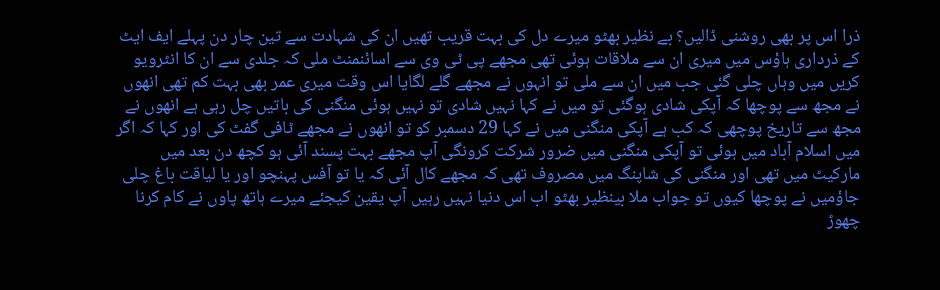ذرا اس پر بھی روشنی ڈالیں؟ بے نظیر بھٹو میرے دل کی بہت قریب تھیں ان کی شہادت سے تین چار دن پہلے ایف ایٹ کے ذرداری ہاؤس میں میری ان سے ملاقات ہوئی تھی مجھے پی ٹی وی سے اسائنمنٹ ملی کہ جلدی سے ان کا انٹرویو کریں میں وہاں چلی گئی جب میں ان سے ملی تو انہوں نے مجھے گلے لگایا اس وقت میری عمر بھی بہت کم تھی انھوں نے مجھ سے پوچھا کہ آپکی شادی ہوگئی تو میں نے کہا نہیں شادی تو نہیں ہوئی منگنی کی باتیں چل رہی ہے انھوں نے مجھ سے تاریخ پوچھی کہ کب ہے آپکی منگنی میں نے کہا 29 دسمبر کو تو انھوں نے مجھے ٹافی گفٹ کی اور کہا کہ اگر میں اسلام آباد میں ہوئی تو آپکی منگنی میں ضرور شرکت کرونگی آپ مجھے بہت پسند آئی ہو کچھ دن بعد میں مارکیٹ میں تھی اور منگنی کی شاپنگ میں مصروف تھی کہ مجھے کال آئی کہ یا تو آفس پہنچو اور یا لیاقت باغ چلی جاؤمیں نے پوچھا کیوں تو جواب ملا بینظیر بھٹو اب اس دنیا نہیں رہیں آپ یقین کیجئے میرے ہاتھ پاوں نے کام کرنا چھوڑ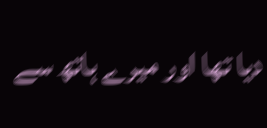دیا تھا اور میرے ہاتھ سے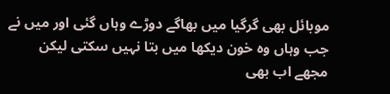موبائل بھی گرگیا میں بھاگے دوڑے وہاں گئی اور میں نے جب وہاں وہ خون دیکھا میں بتا نہیں سکتی لیکن مجھے اب بھی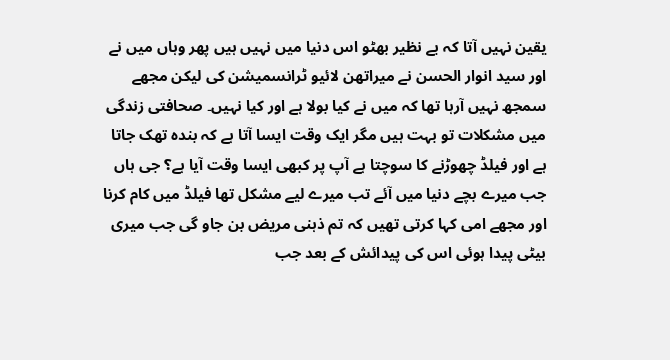یقین نہیں آتا کہ بے نظیر بھٹو اس دنیا میں نہیں ہیں پھر وہاں میں نے اور سید انوار الحسن نے میراتھن لائیو ٹرانسمیشن کی لیکن مجھے سمجھ نہیں آرہا تھا کہ میں نے کیا بولا ہے اور کیا نہیں۔ صحافتی زندگی میں مشکلات تو بہت ہیں مگر ایک وقت ایسا آتا ہے کہ بندہ تھک جاتا ہے اور فیلڈ چھوڑنے کا سوچتا ہے آپ پر کبھی ایسا وقت آیا ہے؟ جی ہاں جب میرے بچے دنیا میں آئے تب میرے لیے مشکل تھا فیلڈ میں کام کرنا اور مجھے امی کہا کرتی تھیں کہ تم ذہنی مریض بن جاو گی جب میری بیٹی پیدا ہوئی اس کی پیدائش کے بعد جب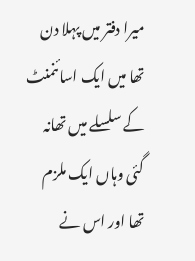میرا دفتر میں پہلا دن تھا میں ایک اسائنمنٹ کے سلسلے میں تھانہ گئی وہاں ایک ملزم تھا اور اس نے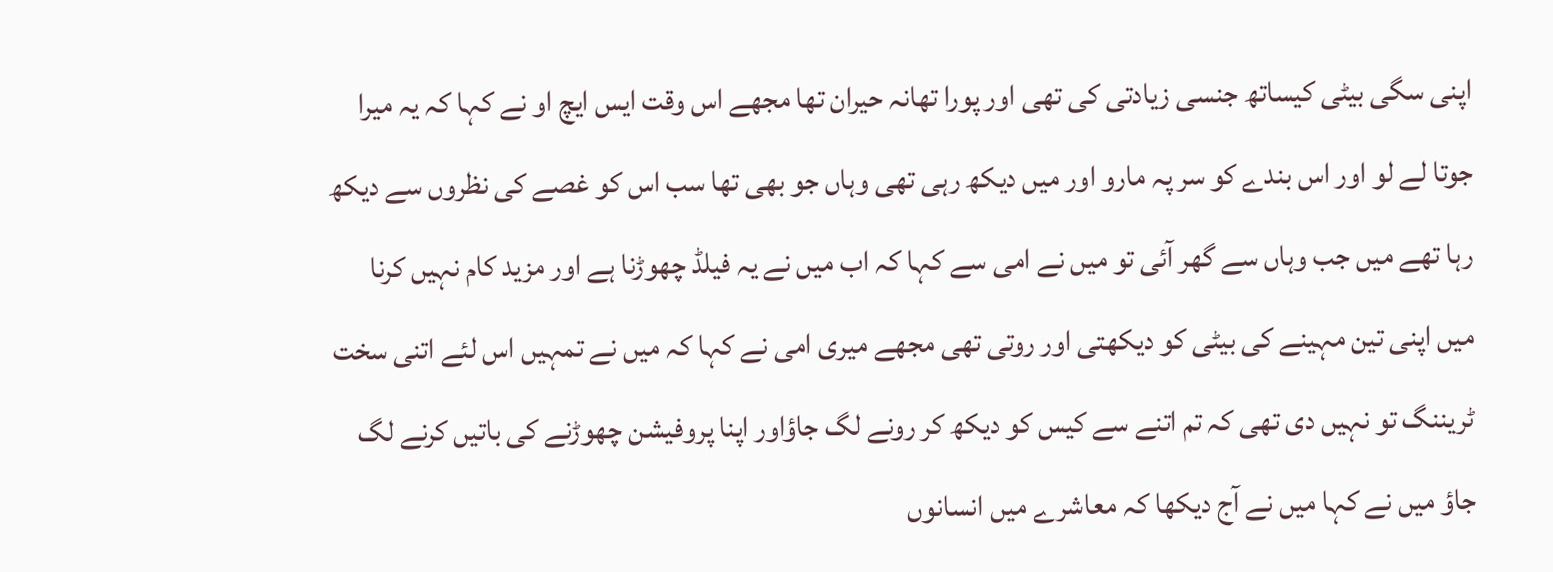اپنی سگی بیٹی کیساتھ جنسی زیادتی کی تھی اور پورا تھانہ حیران تھا مجھے اس وقت ایس ایچ او نے کہا کہ یہ میرا جوتا لے لو اور اس بندے کو سر پہ مارو اور میں دیکھ رہی تھی وہاں جو بھی تھا سب اس کو غصے کی نظروں سے دیکھ رہا تھے میں جب وہاں سے گھر آئی تو میں نے امی سے کہا کہ اب میں نے یہ فیلڈ چھوڑنا ہے اور مزید کام نہیں کرنا میں اپنی تین مہینے کی بیٹی کو دیکھتی اور روتی تھی مجھے میری امی نے کہا کہ میں نے تمہیں اس لئے اتنی سخت ٹریننگ تو نہیں دی تھی کہ تم اتنے سے کیس کو دیکھ کر رونے لگ جاؤاور اپنا پروفیشن چھوڑنے کی باتیں کرنے لگ جاؤ میں نے کہا میں نے آج دیکھا کہ معاشرے میں انسانوں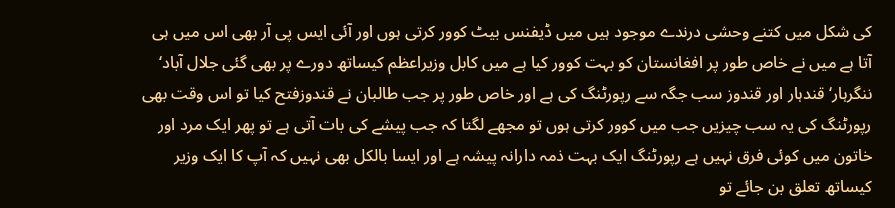کی شکل میں کتنے وحشی درندے موجود ہیں میں ڈیفنس بیٹ کوور کرتی ہوں اور آئی ایس پی آر بھی اس میں ہی آتا ہے میں نے خاص طور پر افغانستان کو بہت کوور کیا ہے میں کابل وزیراعظم کیساتھ دورے پر بھی گئی جلال آباد‘ ننگرہار‘ قندہار اور قندوز سب جگہ سے رپورٹنگ کی ہے اور خاص طور پر جب طالبان نے قندوزفتح کیا تو اس وقت بھی رپورٹنگ کی یہ سب چیزیں جب میں کوور کرتی ہوں تو مجھے لگتا کہ جب پیشے کی بات آتی ہے تو پھر ایک مرد اور خاتون میں کوئی فرق نہیں ہے رپورٹنگ ایک بہت ذمہ دارانہ پیشہ ہے اور ایسا بالکل بھی نہیں کہ آپ کا ایک وزیر کیساتھ تعلق بن جائے تو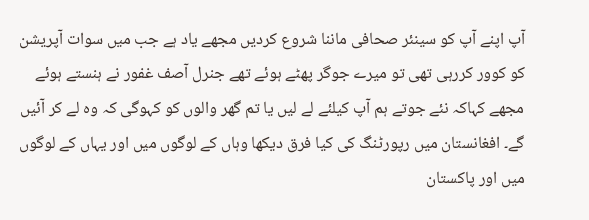آپ اپنے آپ کو سینئر صحافی ماننا شروع کردیں مجھے یاد ہے جب میں سوات آپریشن کو کوور کررہی تھی تو میرے جوگر پھٹے ہوئے تھے جنرل آصف غفور نے ہنستے ہوئے مجھے کہاکہ نئے جوتے ہم آپ کیلئے لے لیں یا تم گھر والوں کو کہوگی کہ وہ لے کر آئیں گے۔ افغانستان میں رپورٹنگ کی کیا فرق دیکھا وہاں کے لوگوں میں اور یہاں کے لوگوں میں اور پاکستان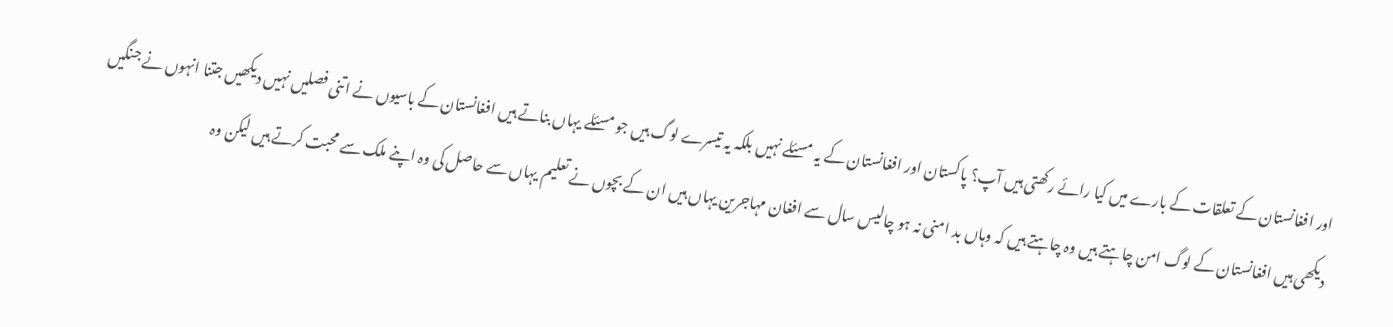اور افغانستان کے تعلقات کے بارے میں کیا رائے رکھتی ہیں آپ؟ پاکستان اور افغانستان کے یہ مسئلے نہیں بلکہ یہ تیسرے لوگ ہیں جو مسئلے یہاں بناتے ہیں افغانستان کے باسیوں نے اتنی فصلیں نہیں دیکھیں جتنا انہوں نے جنگیں دیکھی ہیں افغانستان کے لوگ امن چاہتے ہیں وہ چاہتے ہیں کہ وہاں بد امنی نہ ہو چالیس سال سے افغان مہاجرین یہاں ہیں ان کے بچوں نے تعلیم یہاں سے حاصل کی وہ اپنے ملک سے محبت کرتے ہیں لیکن وہ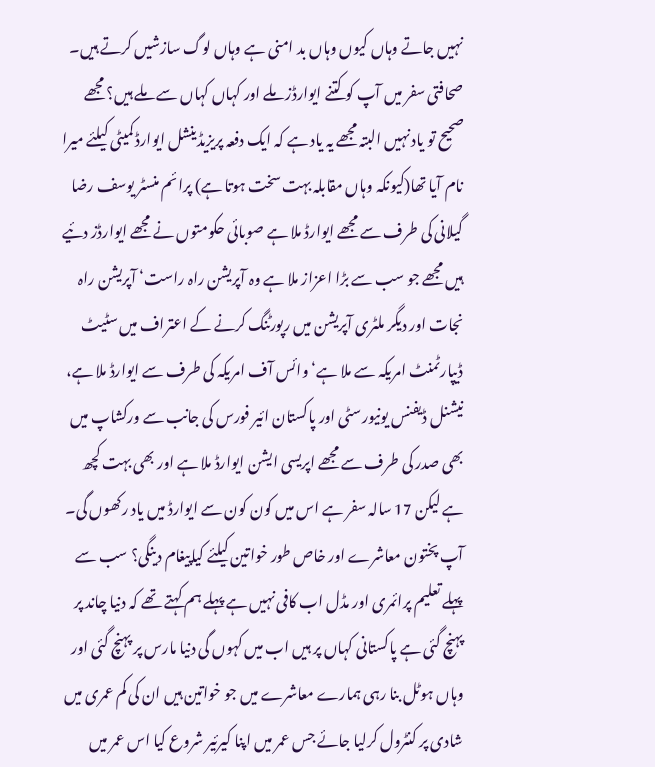نہیں جاتے وہاں کیوں وہاں بد امنی ہے وہاں لوگ سازشیں کرتے ہیں۔ صحافتی سفر میں آپ کو کتنے ایوارڈز ملے اور کہاں کہاں سے ملے ہیں؟ مجھے صحیح تو یاد نہیں البتہ مجھے یہ یاد ہے کہ ایک دفعہ پریزیڈینشل ایوارڈ کمیٹی کیلئے میرا نام آیا تھا(کیونکہ وہاں مقابلہ بہت سخت ہوتا ہے) پرائم منسٹر یوسف رضا گیلانی کی طرف سے مجھے ایوارڈ ملا ہے صوبائی حکومتوں نے مجھے ایوارڈز دئیے ہیں مجھے جو سب سے بڑا اعزاز ملا ہے وہ آپریشن راہ راست‘ آپریشن راہ نجات اور دیگر ملٹری آپریشن میں رپورٹنگ کرنے کے اعتراف میں سٹیٹ ڈیپارٹمنٹ امریکہ سے ملا ہے‘وائس آف امریکہ کی طرف سے ایوارڈ ملا ہے، نیشنل ڈیفنس یونیورسٹی اور پاکستان ائیر فورس کی جانب سے ورکشاپ میں بھی صدر کی طرف سے مجھے اپریسی ایشن ایوارڈ ملا ہے اور بھی بہت کچھ ہے لیکن 17 سالہ سفر ہے اس میں کون کون سے ایوارڈ میں یاد رکھوں گی۔ آپ پختون معاشرے اور خاص طور خواتین کیلئے کیاپیغام دینگی؟ سب سے پہلے تعلیم پرائمری اور مڈل اب کافی نہیں ہے پہلے ہم کہتے تھے کہ دنیا چاند پر پہنچ گئی ہے پاکستانی کہاں پر ہیں اب میں کہوں گی دنیا مارس پر پہنچ گئی اور وہاں ہوٹل بنا رہی ہمارے معاشرے میں جو خواتین ہیں ان کی کم عمری میں شادی پر کنٹرول کرلیا جائے جس عمر میں اپنا کیرئیر شروع کیا اس عمر میں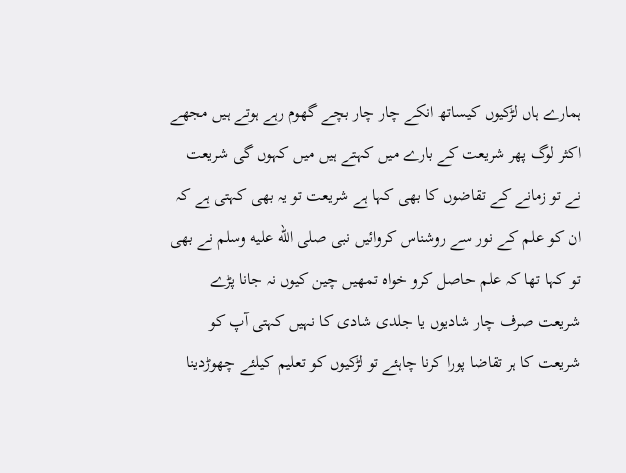ہمارے ہاں لڑکیوں کیساتھ انکے چار چار بچے گھوم رہے ہوتے ہیں مجھے اکثر لوگ پھر شریعت کے بارے میں کہتے ہیں میں کہوں گی شریعت نے تو زمانے کے تقاضوں کا بھی کہا ہے شریعت تو یہ بھی کہتی ہے کہ ان کو علم کے نور سے روشناس کروائیں نبی صلى الله عليه وسلم نے بھی تو کہا تھا کہ علم حاصل کرو خواہ تمھیں چین کیوں نہ جانا پڑے شریعت صرف چار شادیوں یا جلدی شادی کا نہیں کہتی آپ کو شریعت کا ہر تقاضا پورا کرنا چاہئے تو لڑکیوں کو تعلیم کیلئے چھوڑدینا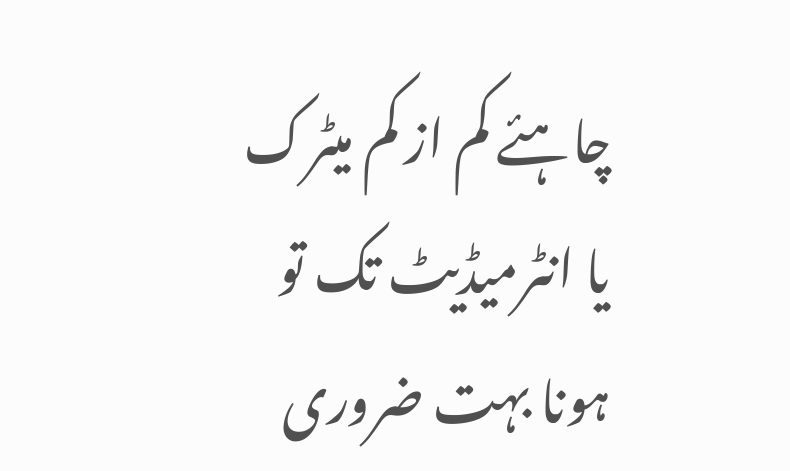چاہئے کم از کم میٹرک یا انٹرمیڈیٹ تک تو ہونا بہت ضروری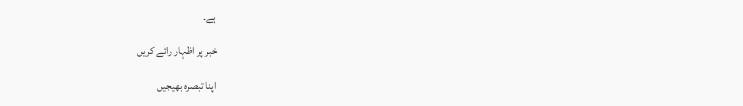ہے۔

خبر پر اظہار رائے کریں

اپنا تبصرہ بھیجیں